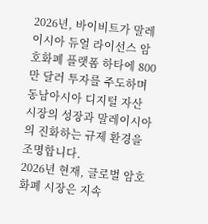2026년, 바이비트가 말레이시아 듀얼 라이선스 암호화폐 플랫폼 하타에 800만 달러 투자를 주도하며 동남아시아 디지털 자산 시장의 성장과 말레이시아의 진화하는 규제 환경을 조명합니다.
2026년 현재, 글로벌 암호화폐 시장은 지속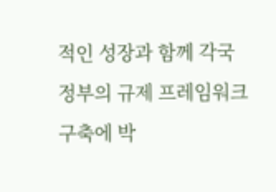적인 성장과 함께 각국 정부의 규제 프레임워크 구축에 박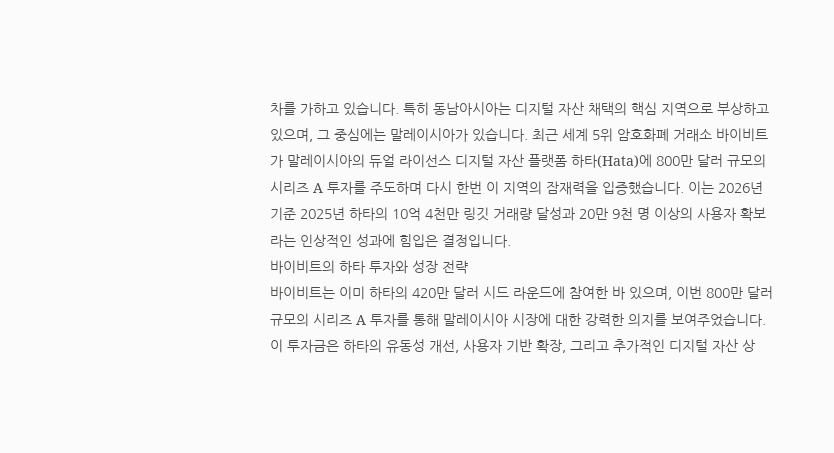차를 가하고 있습니다. 특히 동남아시아는 디지털 자산 채택의 핵심 지역으로 부상하고 있으며, 그 중심에는 말레이시아가 있습니다. 최근 세계 5위 암호화폐 거래소 바이비트가 말레이시아의 듀얼 라이선스 디지털 자산 플랫폼 하타(Hata)에 800만 달러 규모의 시리즈 A 투자를 주도하며 다시 한번 이 지역의 잠재력을 입증했습니다. 이는 2026년 기준 2025년 하타의 10억 4천만 링깃 거래량 달성과 20만 9천 명 이상의 사용자 확보라는 인상적인 성과에 힘입은 결정입니다.
바이비트의 하타 투자와 성장 전략
바이비트는 이미 하타의 420만 달러 시드 라운드에 참여한 바 있으며, 이번 800만 달러 규모의 시리즈 A 투자를 통해 말레이시아 시장에 대한 강력한 의지를 보여주었습니다. 이 투자금은 하타의 유동성 개선, 사용자 기반 확장, 그리고 추가적인 디지털 자산 상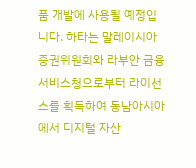품 개발에 사용될 예정입니다. 하타는 말레이시아 증권위원회와 라부안 금융서비스청으로부터 라이선스를 획득하여 동남아시아에서 디지털 자산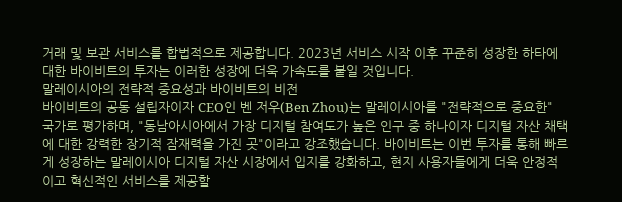거래 및 보관 서비스를 합법적으로 제공합니다. 2023년 서비스 시작 이후 꾸준히 성장한 하타에 대한 바이비트의 투자는 이러한 성장에 더욱 가속도를 붙일 것입니다.
말레이시아의 전략적 중요성과 바이비트의 비전
바이비트의 공동 설립자이자 CEO인 벤 저우(Ben Zhou)는 말레이시아를 "전략적으로 중요한" 국가로 평가하며, "동남아시아에서 가장 디지털 참여도가 높은 인구 중 하나이자 디지털 자산 채택에 대한 강력한 장기적 잠재력을 가진 곳"이라고 강조했습니다. 바이비트는 이번 투자를 통해 빠르게 성장하는 말레이시아 디지털 자산 시장에서 입지를 강화하고, 현지 사용자들에게 더욱 안정적이고 혁신적인 서비스를 제공할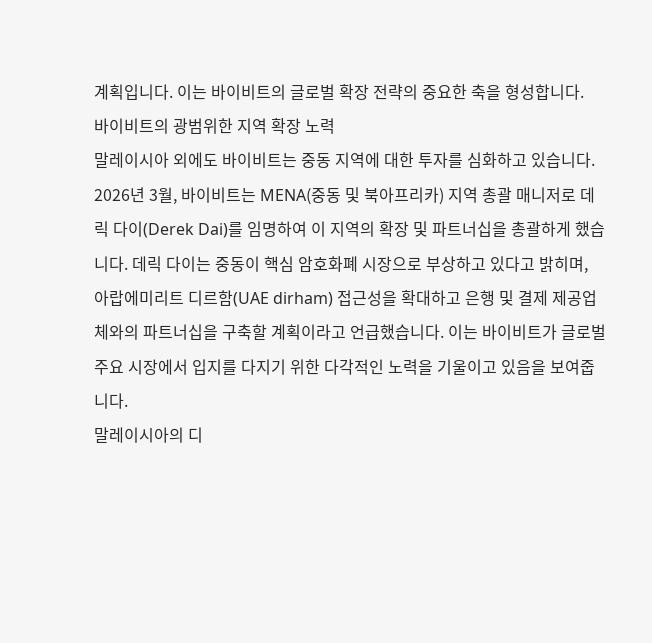계획입니다. 이는 바이비트의 글로벌 확장 전략의 중요한 축을 형성합니다.
바이비트의 광범위한 지역 확장 노력
말레이시아 외에도 바이비트는 중동 지역에 대한 투자를 심화하고 있습니다. 2026년 3월, 바이비트는 MENA(중동 및 북아프리카) 지역 총괄 매니저로 데릭 다이(Derek Dai)를 임명하여 이 지역의 확장 및 파트너십을 총괄하게 했습니다. 데릭 다이는 중동이 핵심 암호화폐 시장으로 부상하고 있다고 밝히며, 아랍에미리트 디르함(UAE dirham) 접근성을 확대하고 은행 및 결제 제공업체와의 파트너십을 구축할 계획이라고 언급했습니다. 이는 바이비트가 글로벌 주요 시장에서 입지를 다지기 위한 다각적인 노력을 기울이고 있음을 보여줍니다.
말레이시아의 디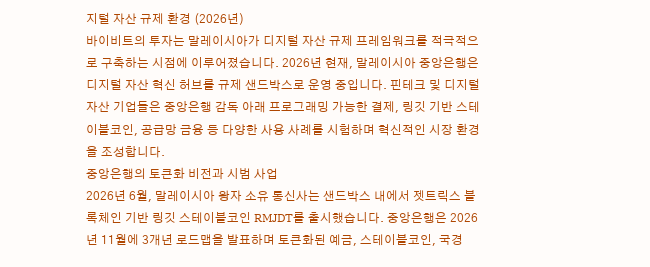지털 자산 규제 환경 (2026년)
바이비트의 투자는 말레이시아가 디지털 자산 규제 프레임워크를 적극적으로 구축하는 시점에 이루어졌습니다. 2026년 현재, 말레이시아 중앙은행은 디지털 자산 혁신 허브를 규제 샌드박스로 운영 중입니다. 핀테크 및 디지털 자산 기업들은 중앙은행 감독 아래 프로그래밍 가능한 결제, 링깃 기반 스테이블코인, 공급망 금융 등 다양한 사용 사례를 시험하며 혁신적인 시장 환경을 조성합니다.
중앙은행의 토큰화 비전과 시범 사업
2026년 6월, 말레이시아 왕자 소유 통신사는 샌드박스 내에서 젯트릭스 블록체인 기반 링깃 스테이블코인 RMJDT를 출시했습니다. 중앙은행은 2026년 11월에 3개년 로드맵을 발표하며 토큰화된 예금, 스테이블코인, 국경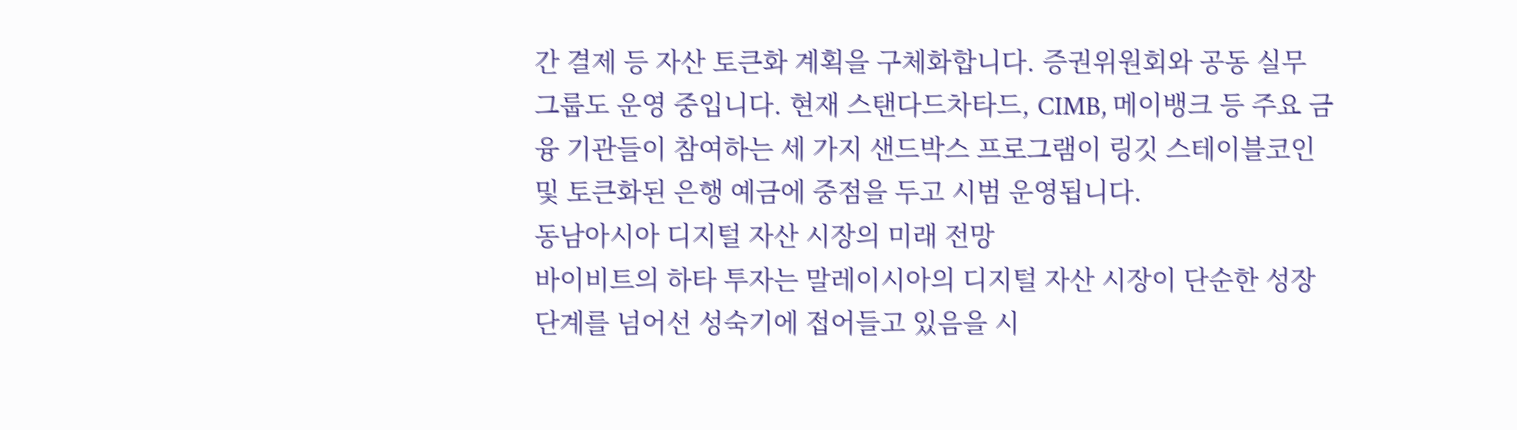간 결제 등 자산 토큰화 계획을 구체화합니다. 증권위원회와 공동 실무 그룹도 운영 중입니다. 현재 스탠다드차타드, CIMB, 메이뱅크 등 주요 금융 기관들이 참여하는 세 가지 샌드박스 프로그램이 링깃 스테이블코인 및 토큰화된 은행 예금에 중점을 두고 시범 운영됩니다.
동남아시아 디지털 자산 시장의 미래 전망
바이비트의 하타 투자는 말레이시아의 디지털 자산 시장이 단순한 성장 단계를 넘어선 성숙기에 접어들고 있음을 시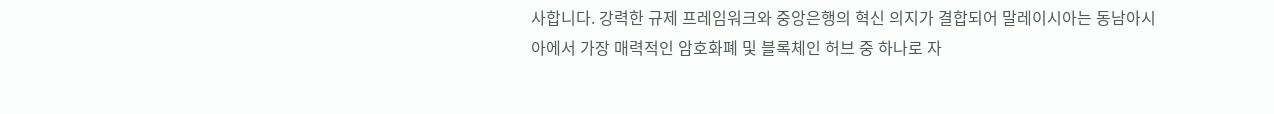사합니다. 강력한 규제 프레임워크와 중앙은행의 혁신 의지가 결합되어 말레이시아는 동남아시아에서 가장 매력적인 암호화폐 및 블록체인 허브 중 하나로 자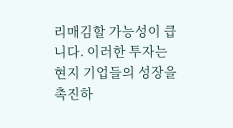리매김할 가능성이 큽니다. 이러한 투자는 현지 기업들의 성장을 촉진하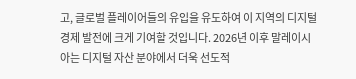고, 글로벌 플레이어들의 유입을 유도하여 이 지역의 디지털 경제 발전에 크게 기여할 것입니다. 2026년 이후 말레이시아는 디지털 자산 분야에서 더욱 선도적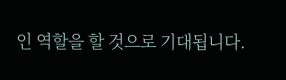인 역할을 할 것으로 기대됩니다.